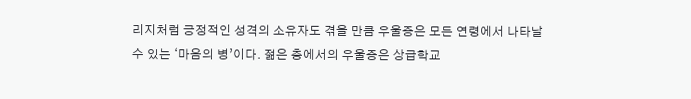리지처럼 긍정적인 성격의 소유자도 겪을 만큼 우울증은 모든 연령에서 나타날 수 있는 ‘마음의 병’이다. 젊은 층에서의 우울증은 상급학교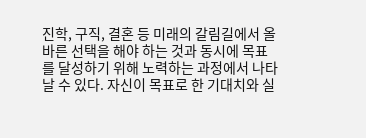진학, 구직, 결혼 등 미래의 갈림길에서 올바른 선택을 해야 하는 것과 동시에 목표를 달성하기 위해 노력하는 과정에서 나타날 수 있다. 자신이 목표로 한 기대치와 실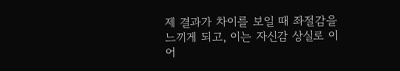제 결과가 차이를 보일 때 좌절감을 느끼게 되고, 이는 자신감 상실로 이어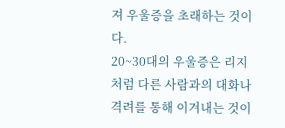져 우울증을 초래하는 것이다.
20~30대의 우울증은 리지처럼 다른 사람과의 대화나 격려를 통해 이겨내는 것이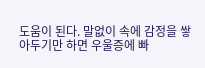도움이 된다. 말없이 속에 감정을 쌓아두기만 하면 우울증에 빠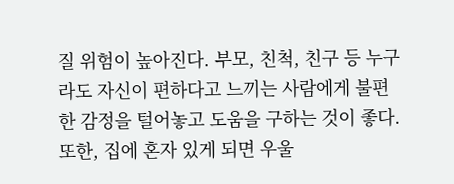질 위험이 높아진다. 부모, 친척, 친구 등 누구라도 자신이 편하다고 느끼는 사람에게 불편한 감정을 털어놓고 도움을 구하는 것이 좋다.
또한, 집에 혼자 있게 되면 우울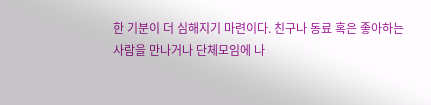한 기분이 더 심해지기 마련이다. 친구나 동료 혹은 좋아하는 사람을 만나거나 단체모임에 나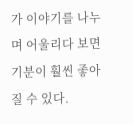가 이야기를 나누며 어울리다 보면 기분이 훨씬 좋아질 수 있다.